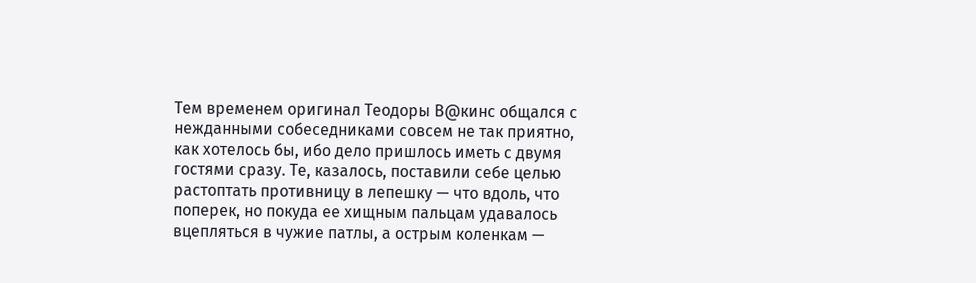Тем временем оригинал Теодоры В@кинс общался с нежданными собеседниками совсем не так приятно, как хотелось бы, ибо дело пришлось иметь с двумя гостями сразу. Те, казалось, поставили себе целью растоптать противницу в лепешку — что вдоль, что поперек, но покуда ее хищным пальцам удавалось вцепляться в чужие патлы, а острым коленкам —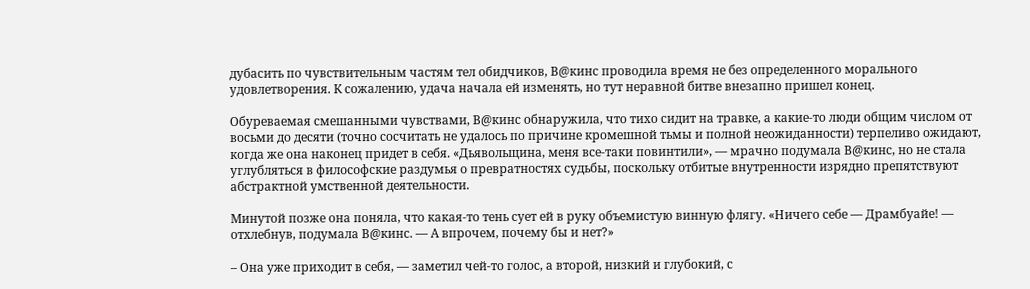дубасить по чувствительным частям тел обидчиков, В@кинс проводила время не без определенного морального удовлетворения. К сожалению, удача начала ей изменять, но тут неравной битве внезапно пришел конец.

Обуреваемая смешанными чувствами, В@кинс обнаружила, что тихо сидит на травке, а какие-то люди общим числом от восьми до десяти (точно сосчитать не удалось по причине кромешной тьмы и полной неожиданности) терпеливо ожидают, когда же она наконец придет в себя. «Дьявольщина, меня все-таки повинтили», — мрачно подумала В@кинс, но не стала углубляться в философские раздумья о превратностях судьбы, поскольку отбитые внутренности изрядно препятствуют абстрактной умственной деятельности.

Минутой позже она поняла, что какая-то тень сует ей в руку объемистую винную флягу. «Ничего себе — Драмбуайе! — отхлебнув, подумала В@кинс. — А впрочем, почему бы и нет?»

– Она уже приходит в себя, — заметил чей-то голос, а второй, низкий и глубокий, с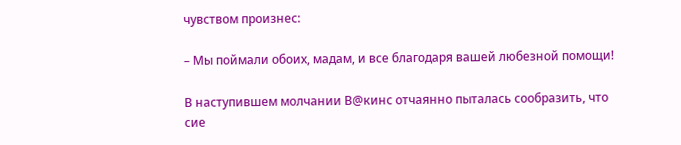чувством произнес:

– Мы поймали обоих, мадам, и все благодаря вашей любезной помощи!

В наступившем молчании В@кинс отчаянно пыталась сообразить, что сие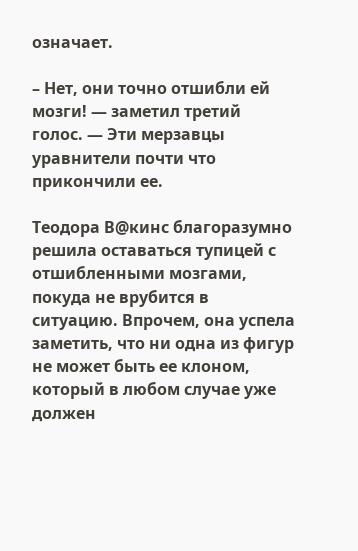означает.

– Нет, они точно отшибли ей мозги! — заметил третий голос. — Эти мерзавцы уравнители почти что прикончили ее.

Теодора В@кинс благоразумно решила оставаться тупицей с отшибленными мозгами, покуда не врубится в ситуацию. Впрочем, она успела заметить, что ни одна из фигур не может быть ее клоном, который в любом случае уже должен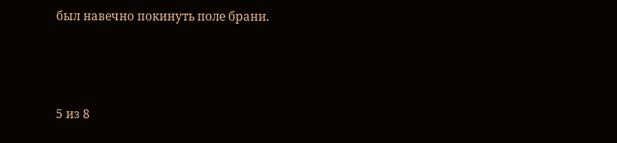был навечно покинуть поле брани.



5 из 8